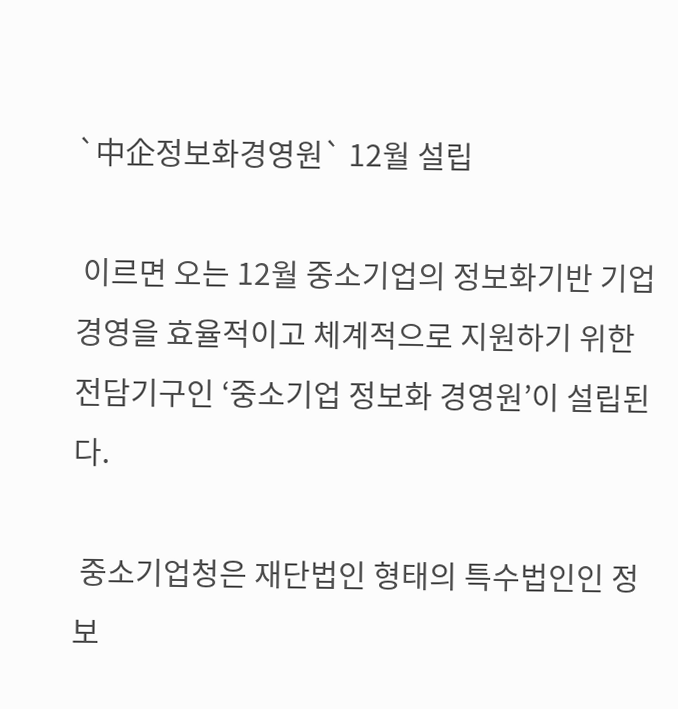`中企정보화경영원` 12월 설립

 이르면 오는 12월 중소기업의 정보화기반 기업경영을 효율적이고 체계적으로 지원하기 위한 전담기구인 ‘중소기업 정보화 경영원’이 설립된다.

 중소기업청은 재단법인 형태의 특수법인인 정보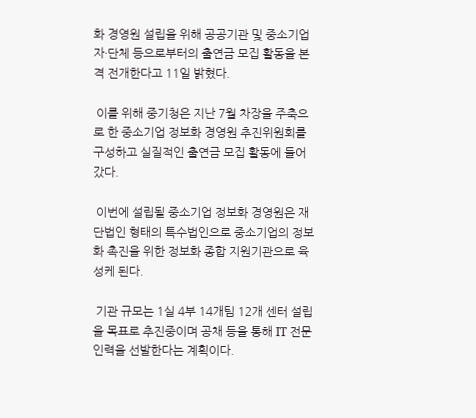화 경영원 설립을 위해 공공기관 및 중소기업자·단체 등으로부터의 출연금 모집 활동을 본격 전개한다고 11일 밝혔다.

 이를 위해 중기청은 지난 7월 차장을 주축으로 한 중소기업 정보화 경영원 추진위원회를 구성하고 실질적인 출연금 모집 활동에 들어갔다.

 이번에 설립될 중소기업 정보화 경영원은 재단법인 형태의 특수법인으로 중소기업의 정보화 촉진을 위한 정보화 종합 지원기관으로 육성케 된다.

 기관 규모는 1실 4부 14개팀 12개 센터 설립을 목표로 추진중이며 공채 등을 통해 IT 전문인력을 선발한다는 계획이다.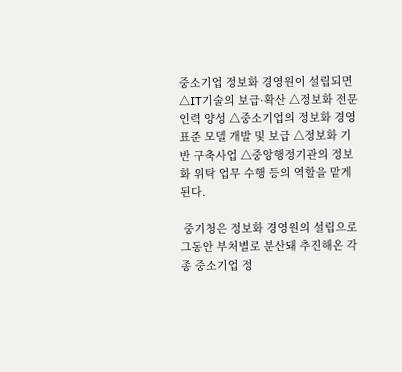중소기업 정보화 경영원이 설립되면 △IT기술의 보급·확산 △정보화 전문인력 양성 △중소기업의 정보화 경영 표준 모델 개발 및 보급 △정보화 기반 구축사업 △중앙행정기관의 정보화 위탁 업무 수행 등의 역할을 맡게 된다.

 중기청은 정보화 경영원의 설립으로 그동안 부처별로 분산돼 추진해온 각종 중소기업 정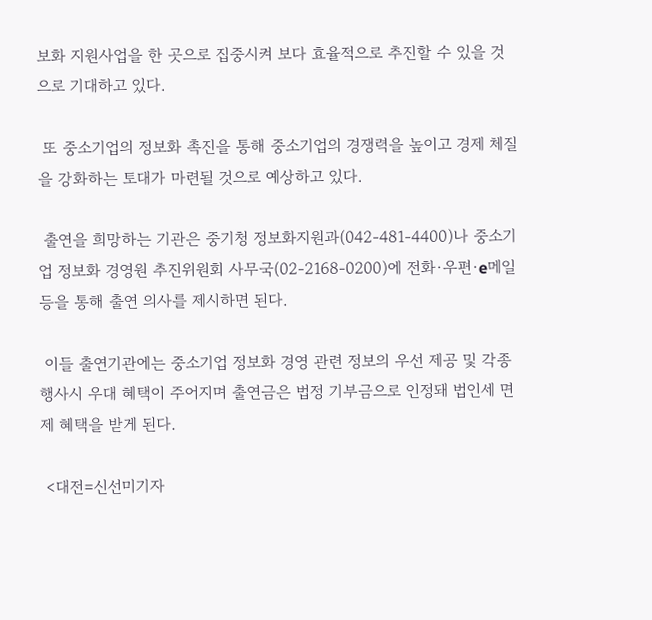보화 지원사업을 한 곳으로 집중시켜 보다 효율적으로 추진할 수 있을 것으로 기대하고 있다.

 또 중소기업의 정보화 촉진을 통해 중소기업의 경쟁력을 높이고 경제 체질을 강화하는 토대가 마련될 것으로 예상하고 있다.

 출연을 희망하는 기관은 중기청 정보화지원과(042-481-4400)나 중소기업 정보화 경영원 추진위원회 사무국(02-2168-0200)에 전화·우편·e메일 등을 통해 출연 의사를 제시하면 된다.

 이들 출연기관에는 중소기업 정보화 경영 관련 정보의 우선 제공 및 각종 행사시 우대 혜택이 주어지며 출연금은 법정 기부금으로 인정돼 법인세 면제 혜택을 받게 된다.

 <대전=신선미기자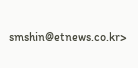smshin@etnews.co.kr>